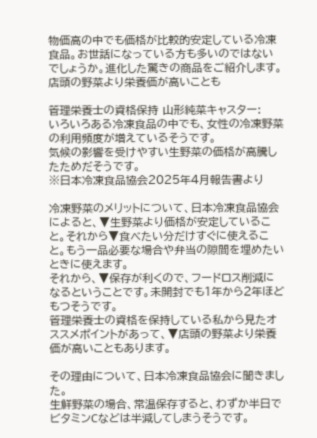物価高の中でも価格が比較的安定している冷凍食品。お世話になっている方も多いのではないでしょうか。進化した驚きの商品をご紹介します。
店頭の野菜より栄養価が高いことも

管理栄養士の資格保持 山形純菜キャスター:
いろいろある冷凍食品の中でも、女性の冷凍野菜の利用頻度が増えているそうです。
気候の影響を受けやすい生野菜の価格が高騰したためだそうです。
※日本冷凍食品協会2025年4月報告書より

冷凍野菜のメリットについて、日本冷凍食品協会によると、▼生野菜より価格が安定していること。それから▼食べたい分だけすぐに使えること。もう一品必要な場合や弁当の隙間を埋めたいときに使えます。
それから、▼保存が利くので、フードロス削減になるということです。未開封でも1年から2年ほどもつそうです。
管理栄養士の資格を保持している私から見たオススメポイントがあって、▼店頭の野菜より栄養価が高いこともあります。

その理由について、日本冷凍食品協会に聞きました。
生鮮野菜の場合、常温保存すると、わずか半日でビタミンCなどは半減してしまうそうです。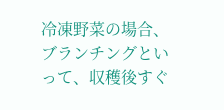冷凍野菜の場合、ブランチングといって、収穫後すぐ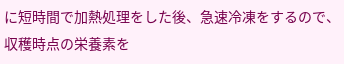に短時間で加熱処理をした後、急速冷凍をするので、収穫時点の栄養素を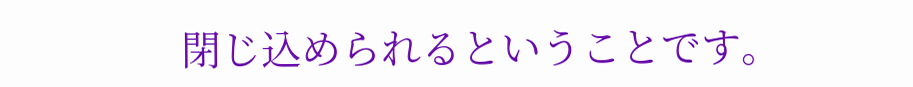閉じ込められるということです。